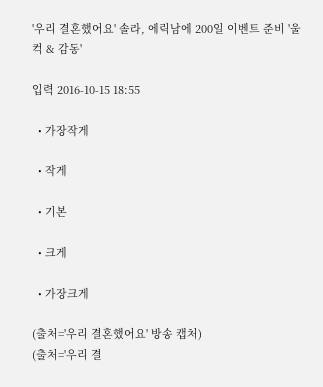'우리 결혼했어요' 솔라, 에릭남에 200일 이벤트 준비 '울컥 & 감동'

입력 2016-10-15 18:55

  • 가장작게

  • 작게

  • 기본

  • 크게

  • 가장크게

(출처='우리 결혼했어요' 방송 캡처)
(출처='우리 결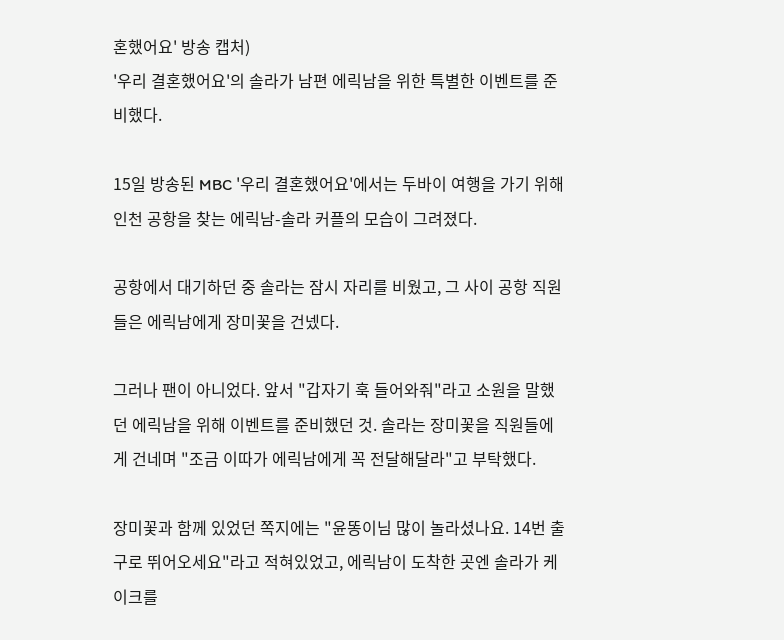혼했어요' 방송 캡처)
'우리 결혼했어요'의 솔라가 남편 에릭남을 위한 특별한 이벤트를 준비했다.

15일 방송된 MBC '우리 결혼했어요'에서는 두바이 여행을 가기 위해 인천 공항을 찾는 에릭남-솔라 커플의 모습이 그려졌다.

공항에서 대기하던 중 솔라는 잠시 자리를 비웠고, 그 사이 공항 직원들은 에릭남에게 장미꽃을 건넸다.

그러나 팬이 아니었다. 앞서 "갑자기 훅 들어와줘"라고 소원을 말했던 에릭남을 위해 이벤트를 준비했던 것. 솔라는 장미꽃을 직원들에게 건네며 "조금 이따가 에릭남에게 꼭 전달해달라"고 부탁했다.

장미꽃과 함께 있었던 쪽지에는 "윤똥이님 많이 놀라셨나요. 14번 출구로 뛰어오세요"라고 적혀있었고, 에릭남이 도착한 곳엔 솔라가 케이크를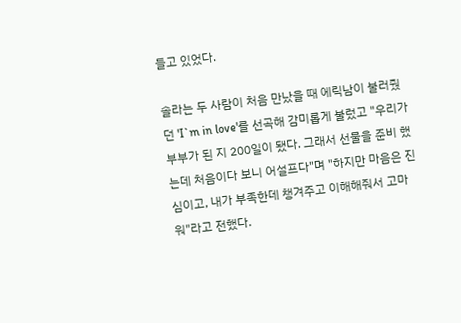들고 있었다.

솔라는 두 사람이 처음 만났을 때 에릭남이 불러줬던 'I`m in love'를 선곡해 감미롭게 불렀고 "우리가 부부가 된 지 200일이 됐다. 그래서 선물을 준비 했는데 처음이다 보니 어설프다"며 "하지만 마음은 진심이고, 내가 부족한데 챙겨주고 이해해줘서 고마워"라고 전했다.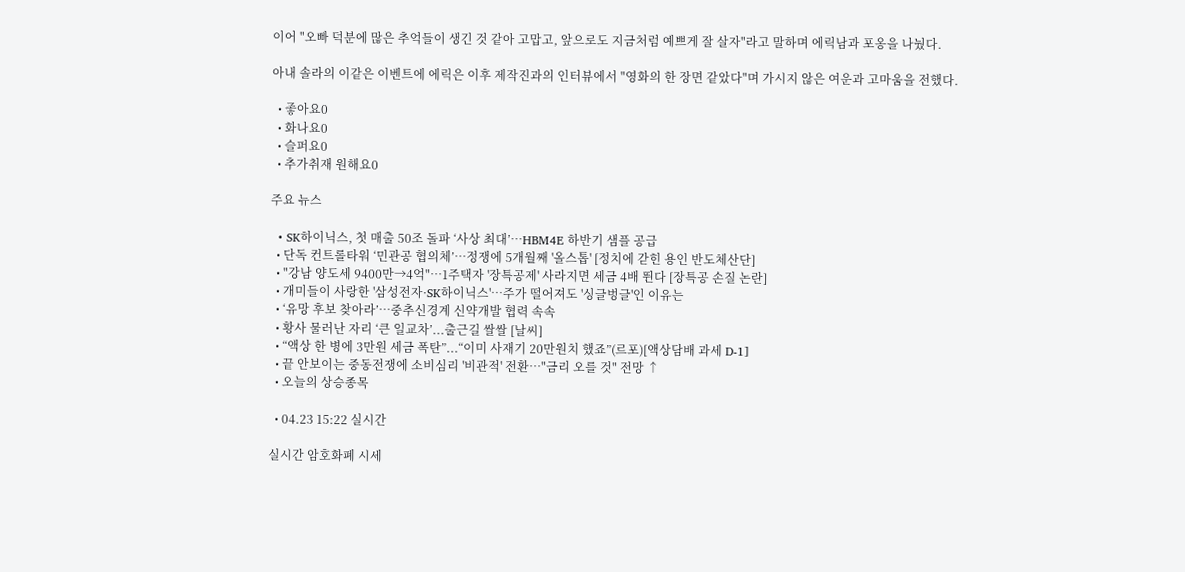이어 "오빠 덕분에 많은 추억들이 생긴 것 같아 고맙고, 앞으로도 지금처럼 예쁘게 잘 살자"라고 말하며 에릭남과 포옹을 나눴다.

아내 솔라의 이같은 이벤트에 에릭은 이후 제작진과의 인터뷰에서 "영화의 한 장면 같았다"며 가시지 않은 여운과 고마움을 전했다.

  • 좋아요0
  • 화나요0
  • 슬퍼요0
  • 추가취재 원해요0

주요 뉴스

  • SK하이닉스, 첫 매출 50조 돌파 ‘사상 최대’…HBM4E 하반기 샘플 공급
  • 단독 컨트롤타워 ‘민관공 협의체’…정쟁에 5개월째 '올스톱' [정치에 갇힌 용인 반도체산단]
  • "강남 양도세 9400만→4억"⋯1주택자 '장특공제' 사라지면 세금 4배 뛴다 [장특공 손질 논란]
  • 개미들이 사랑한 '삼성전자·SK하이닉스'…주가 떨어져도 '싱글벙글'인 이유는
  • ‘유망 후보 찾아라’…중추신경계 신약개발 협력 속속
  • 황사 물러난 자리 ‘큰 일교차’...출근길 쌀쌀 [날씨]
  • “액상 한 병에 3만원 세금 폭탄”...“이미 사재기 20만원치 했죠”(르포)[액상담배 과세 D-1]
  • 끝 안보이는 중동전쟁에 소비심리 '비관적' 전환…"금리 오를 것" 전망 ↑
  • 오늘의 상승종목

  • 04.23 15:22 실시간

실시간 암호화폐 시세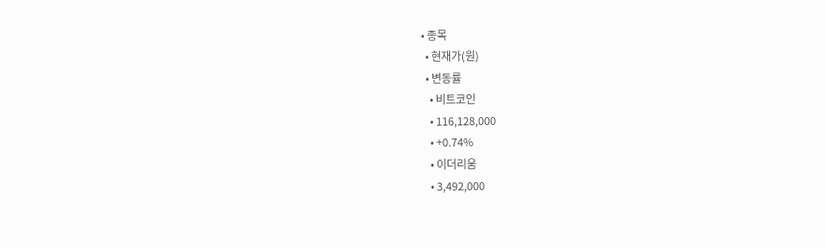• 종목
  • 현재가(원)
  • 변동률
    • 비트코인
    • 116,128,000
    • +0.74%
    • 이더리움
    • 3,492,000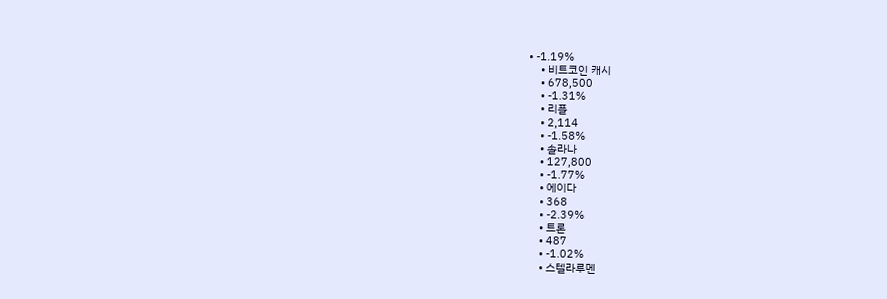• -1.19%
    • 비트코인 캐시
    • 678,500
    • -1.31%
    • 리플
    • 2,114
    • -1.58%
    • 솔라나
    • 127,800
    • -1.77%
    • 에이다
    • 368
    • -2.39%
    • 트론
    • 487
    • -1.02%
    • 스텔라루멘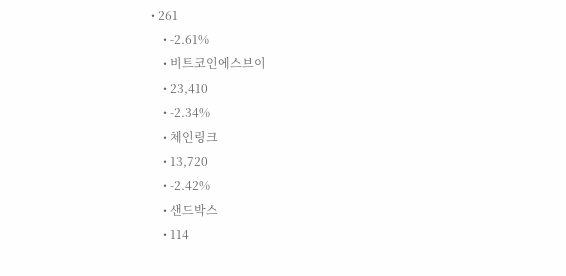• 261
    • -2.61%
    • 비트코인에스브이
    • 23,410
    • -2.34%
    • 체인링크
    • 13,720
    • -2.42%
    • 샌드박스
    • 114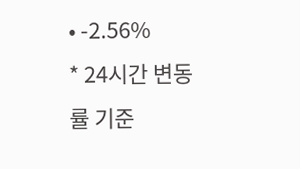• -2.56%
* 24시간 변동률 기준